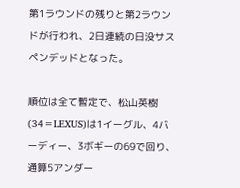第1ラウンドの残りと第2ラウンドが行われ、2日連続の日没サスペンデッドとなった。

順位は全て暫定で、松山英樹(34=LEXUS)は1イーグル、4バーディー、3ボギーの69で回り、通算5アンダー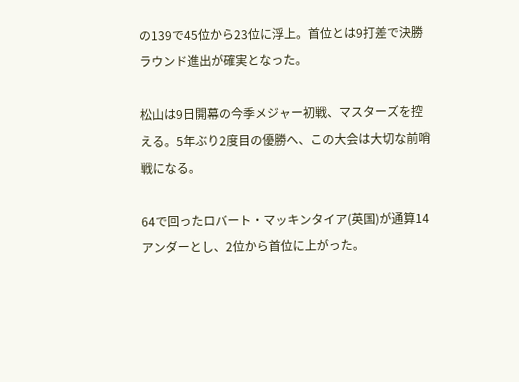の139で45位から23位に浮上。首位とは9打差で決勝ラウンド進出が確実となった。

松山は9日開幕の今季メジャー初戦、マスターズを控える。5年ぶり2度目の優勝へ、この大会は大切な前哨戦になる。

64で回ったロバート・マッキンタイア(英国)が通算14アンダーとし、2位から首位に上がった。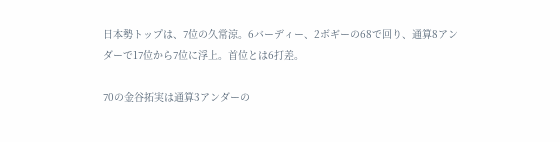日本勢トップは、7位の久常涼。6バーディー、2ボギーの68で回り、通算8アンダーで17位から7位に浮上。首位とは6打差。

70の金谷拓実は通算3アンダーの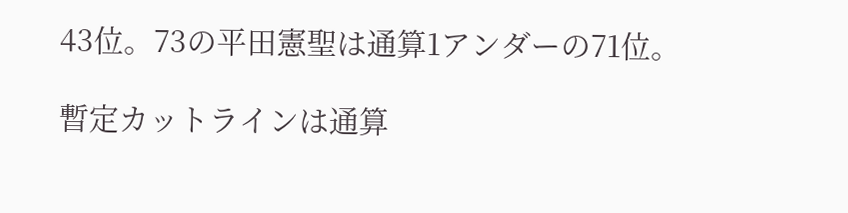43位。73の平田憲聖は通算1アンダーの71位。

暫定カットラインは通算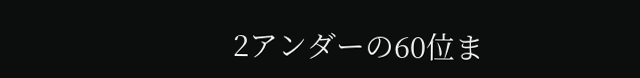2アンダーの60位ま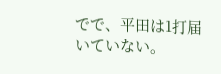でで、平田は1打届いていない。